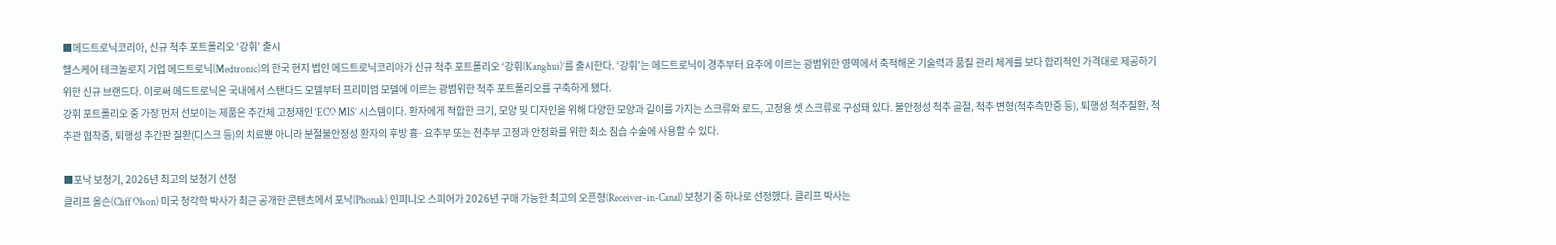■메드트로닉코리아, 신규 척추 포트폴리오 ‘강휘’ 출시
헬스케어 테크놀로지 기업 메드트로닉(Medtronic)의 한국 현지 법인 메드트로닉코리아가 신규 척추 포트폴리오 ‘강휘(Kanghui)’를 출시한다. ‘강휘’는 메드트로닉이 경추부터 요추에 이르는 광범위한 영역에서 축적해온 기술력과 품질 관리 체계를 보다 합리적인 가격대로 제공하기 위한 신규 브랜드다. 이로써 메드트로닉은 국내에서 스탠다드 모델부터 프리미엄 모델에 이르는 광범위한 척추 포트폴리오를 구축하게 됐다.
강휘 포트폴리오 중 가장 먼저 선보이는 제품은 추간체 고정재인 ‘ECO MIS’ 시스템이다. 환자에게 적합한 크기, 모양 및 디자인을 위해 다양한 모양과 길이를 가지는 스크류와 로드, 고정용 셋 스크류로 구성돼 있다. 불안정성 척추 골절, 척추 변형(척추측만증 등), 퇴행성 척추질환, 척추관 협착증, 퇴행성 추간판 질환(디스크 등)의 치료뿐 아니라 분절불안정성 환자의 후방 흉·요추부 또는 천추부 고정과 안정화를 위한 최소 침습 수술에 사용할 수 있다.

■포낙 보청기, 2026년 최고의 보청기 선정
클리프 올슨(Cliff Olson) 미국 청각학 박사가 최근 공개한 콘텐츠에서 포낙(Phonak) 인피니오 스피어가 2026년 구매 가능한 최고의 오픈형(Receiver-in-Canal) 보청기 중 하나로 선정했다. 클리프 박사는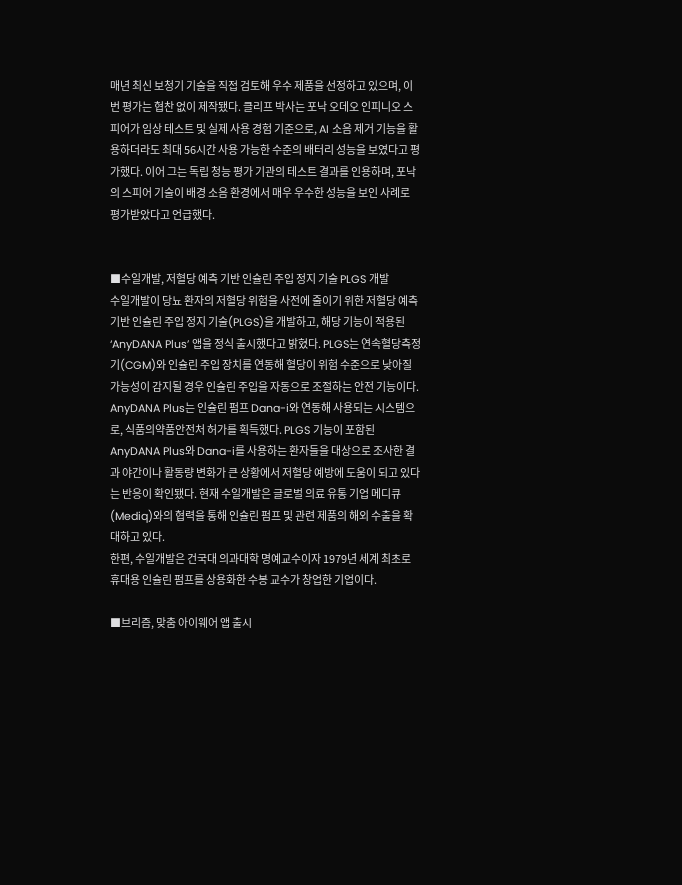매년 최신 보청기 기술을 직접 검토해 우수 제품을 선정하고 있으며, 이번 평가는 협찬 없이 제작됐다. 클리프 박사는 포낙 오데오 인피니오 스피어가 임상 테스트 및 실제 사용 경험 기준으로, AI 소음 제거 기능을 활용하더라도 최대 56시간 사용 가능한 수준의 배터리 성능을 보였다고 평가했다. 이어 그는 독립 청능 평가 기관의 테스트 결과를 인용하며, 포낙의 스피어 기술이 배경 소음 환경에서 매우 우수한 성능을 보인 사례로 평가받았다고 언급했다.


■수일개발, 저혈당 예측 기반 인슐린 주입 정지 기술 PLGS 개발
수일개발이 당뇨 환자의 저혈당 위험을 사전에 줄이기 위한 저혈당 예측 기반 인슐린 주입 정지 기술(PLGS)을 개발하고, 해당 기능이 적용된 ‘AnyDANA Plus’ 앱을 정식 출시했다고 밝혔다. PLGS는 연속혈당측정기(CGM)와 인슐린 주입 장치를 연동해 혈당이 위험 수준으로 낮아질 가능성이 감지될 경우 인슐린 주입을 자동으로 조절하는 안전 기능이다.
AnyDANA Plus는 인슐린 펌프 Dana-i와 연동해 사용되는 시스템으로, 식품의약품안전처 허가를 획득했다. PLGS 기능이 포함된 AnyDANA Plus와 Dana-i를 사용하는 환자들을 대상으로 조사한 결과 야간이나 활동량 변화가 큰 상황에서 저혈당 예방에 도움이 되고 있다는 반응이 확인됐다. 현재 수일개발은 글로벌 의료 유통 기업 메디큐(Mediq)와의 협력을 통해 인슐린 펌프 및 관련 제품의 해외 수출을 확대하고 있다.
한편, 수일개발은 건국대 의과대학 명예교수이자 1979년 세계 최초로 휴대용 인슐린 펌프를 상용화한 수봉 교수가 창업한 기업이다.

■브리즘, 맞춤 아이웨어 앱 출시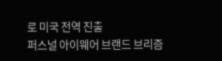로 미국 전역 진출
퍼스널 아이웨어 브랜드 브리즘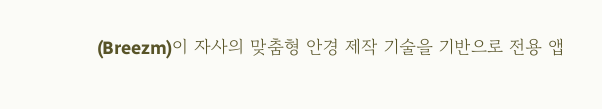(Breezm)이 자사의 맞춤형 안경 제작 기술을 기반으로 전용 앱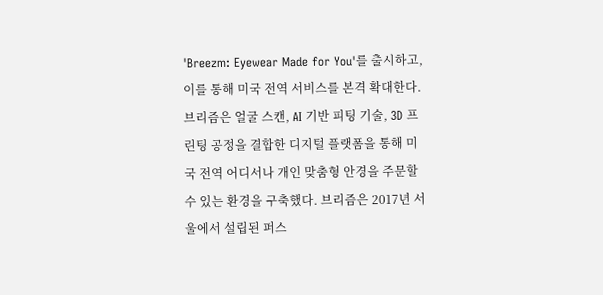'Breezm: Eyewear Made for You'를 출시하고, 이를 통해 미국 전역 서비스를 본격 확대한다. 브리즘은 얼굴 스캔, AI 기반 피팅 기술, 3D 프린팅 공정을 결합한 디지털 플랫폼을 통해 미국 전역 어디서나 개인 맞춤형 안경을 주문할 수 있는 환경을 구축했다. 브리즘은 2017년 서울에서 설립된 퍼스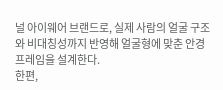널 아이웨어 브랜드로, 실제 사람의 얼굴 구조와 비대칭성까지 반영해 얼굴형에 맞춘 안경 프레임을 설계한다.
한편,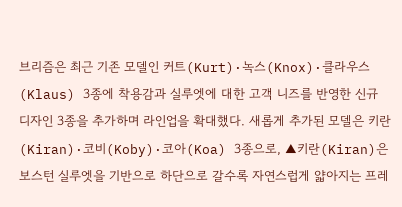브리즘은 최근 기존 모델인 커트(Kurt)·녹스(Knox)·클라우스(Klaus) 3종에 착용감과 실루엣에 대한 고객 니즈를 반영한 신규 디자인 3종을 추가하며 라인업을 확대했다. 새롭게 추가된 모델은 키란(Kiran)·코비(Koby)·코아(Koa) 3종으로, ▲키란(Kiran)은 보스턴 실루엣을 기반으로 하단으로 갈수록 자연스럽게 얇아지는 프레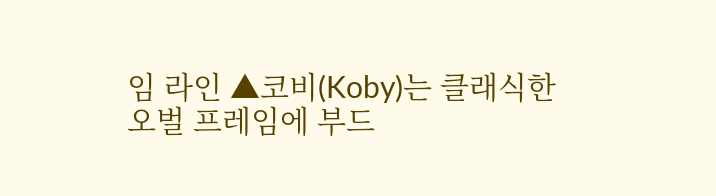임 라인 ▲코비(Koby)는 클래식한 오벌 프레임에 부드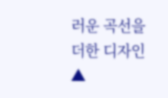러운 곡선을 더한 디자인 ▲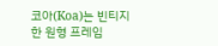코아(Koa)는 빈티지한 원형 프레임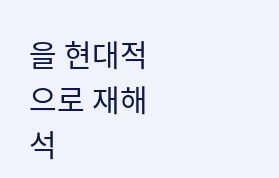을 현대적으로 재해석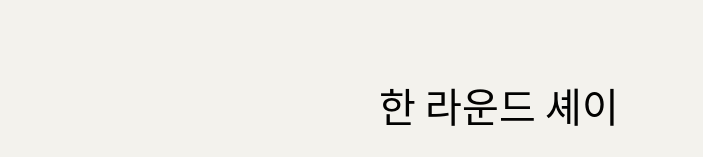한 라운드 셰이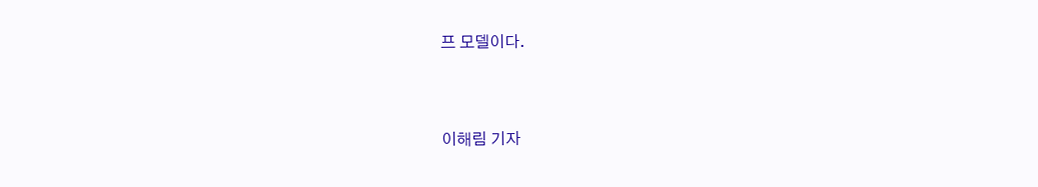프 모델이다.


이해림 기자